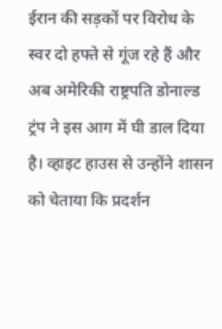ईरान की सड़कों पर विरोध के स्वर दो हफ्ते से गूंज रहे हैं और अब अमेरिकी राष्ट्रपति डोनाल्ड ट्रंप ने इस आग में घी डाल दिया है। व्हाइट हाउस से उन्होंने शासन को चेताया कि प्रदर्शन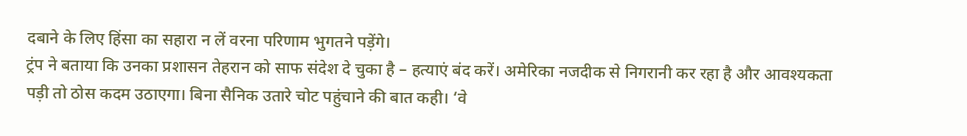दबाने के लिए हिंसा का सहारा न लें वरना परिणाम भुगतने पड़ेंगे।
ट्रंप ने बताया कि उनका प्रशासन तेहरान को साफ संदेश दे चुका है – हत्याएं बंद करें। अमेरिका नजदीक से निगरानी कर रहा है और आवश्यकता पड़ी तो ठोस कदम उठाएगा। बिना सैनिक उतारे चोट पहुंचाने की बात कही। ‘वे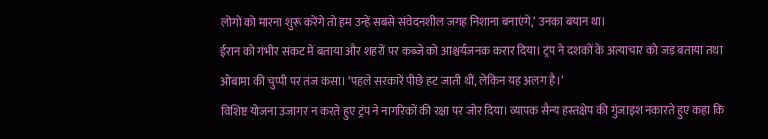लोगों को मारना शुरू करेंगे तो हम उन्हें सबसे संवेदनशील जगह निशाना बनाएंगे,’ उनका बयान था।
ईरान को गंभीर संकट में बताया और शहरों पर कब्जे को आश्चर्यजनक करार दिया। ट्रंप ने दशकों के अत्याचार को जड़ बताया तथा ओबामा की चुप्पी पर तंज कसा। ‘पहले सरकारें पीछे हट जाती थीं, लेकिन यह अलग है।’
विशिष्ट योजना उजागर न करते हुए ट्रंप ने नागरिकों की रक्षा पर जोर दिया। व्यापक सैन्य हस्तक्षेप की गुंजाइश नकारते हुए कहा कि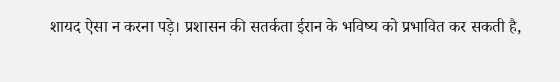शायद ऐसा न करना पड़े। प्रशासन की सतर्कता ईरान के भविष्य को प्रभावित कर सकती है,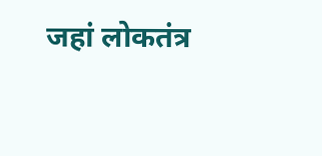जहां लोकतंत्र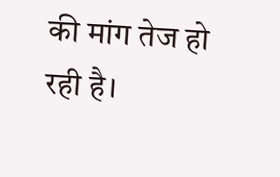की मांग तेज हो रही है।